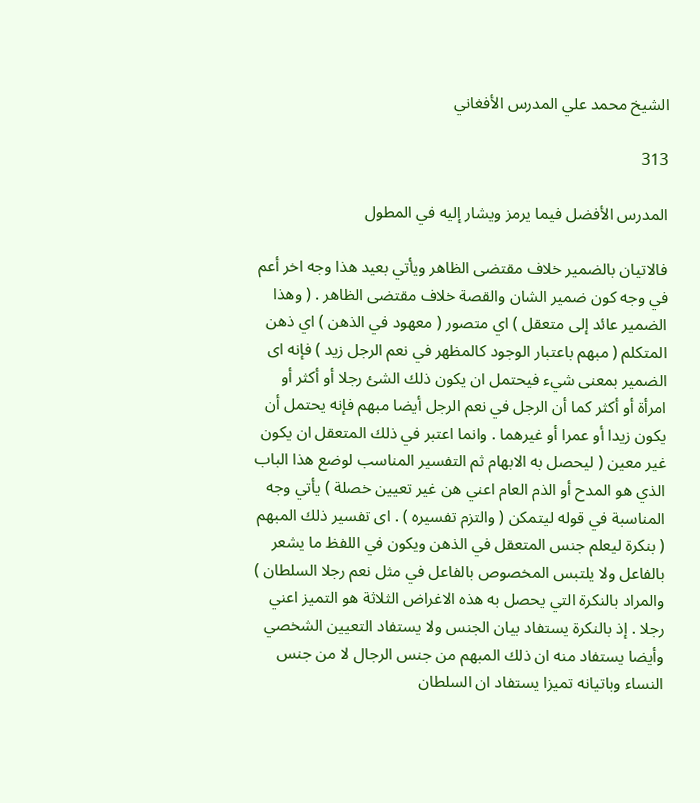الشيخ محمد علي المدرس الأفغاني

313

المدرس الأفضل فيما يرمز ويشار إليه في المطول

فالاتيان بالضمير خلاف مقتضى الظاهر ويأتي بعيد هذا وجه اخر أعم في وجه كون ضمير الشان والقصة خلاف مقتضى الظاهر . ( وهذا الضمير عائد إلى متعقل ) اي متصور ( معهود في الذهن ) اي ذهن المتكلم ( مبهم باعتبار الوجود كالمظهر في نعم الرجل زيد ) فإنه اى الضمير بمعنى شيء فيحتمل ان يكون ذلك الشئ رجلا أو أكثر أو امرأة أو أكثر كما أن الرجل في نعم الرجل أيضا مبهم فإنه يحتمل أن يكون زيدا أو عمرا أو غيرهما . وانما اعتبر في ذلك المتعقل ان يكون غير معين ( ليحصل به الابهام ثم التفسير المناسب لوضع هذا الباب الذي هو المدح أو الذم العام اعني هن غير تعيين خصلة ) يأتي وجه المناسبة في قوله ليتمكن ( والتزم تفسيره ) . اى تفسير ذلك المبهم ( بنكرة ليعلم جنس المتعقل في الذهن ويكون في اللفظ ما يشعر بالفاعل ولا يلتبس المخصوص بالفاعل في مثل نعم رجلا السلطان ) والمراد بالنكرة التي يحصل به هذه الاغراض الثلاثة هو التميز اعني رجلا . إذ بالنكرة يستفاد بيان الجنس ولا يستفاد التعيين الشخصي وأيضا يستفاد منه ان ذلك المبهم من جنس الرجال لا من جنس النساء وباتيانه تميزا يستفاد ان السلطان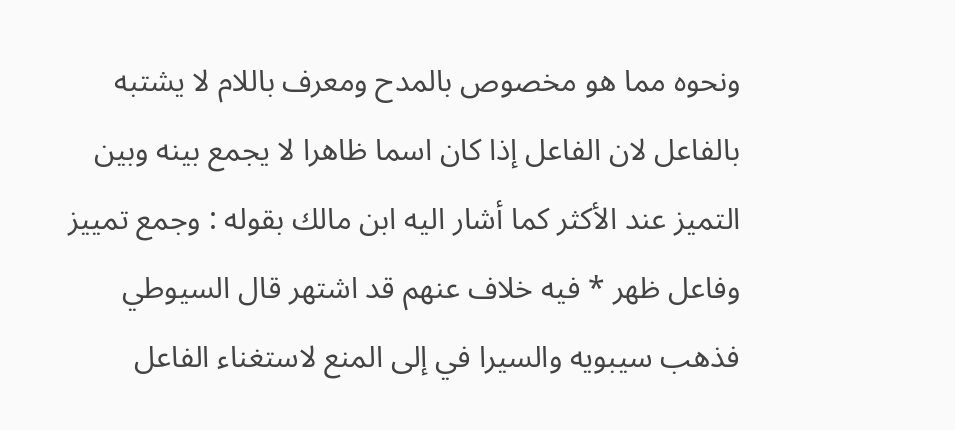ونحوه مما هو مخصوص بالمدح ومعرف باللام لا يشتبه بالفاعل لان الفاعل إذا كان اسما ظاهرا لا يجمع بينه وبين التميز عند الأكثر كما أشار اليه ابن مالك بقوله : وجمع تمييز وفاعل ظهر * فيه خلاف عنهم قد اشتهر قال السيوطي فذهب سيبويه والسيرا في إلى المنع لاستغناء الفاعل